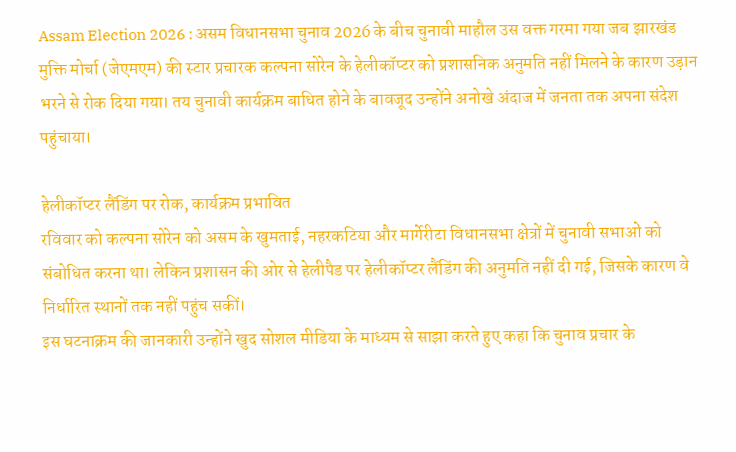Assam Election 2026 : असम विधानसभा चुनाव 2026 के बीच चुनावी माहौल उस वक्त गरमा गया जब झारखंड मुक्ति मोर्चा (जेएमएम) की स्टार प्रचारक कल्पना सोरेन के हेलीकॉप्टर को प्रशासनिक अनुमति नहीं मिलने के कारण उड़ान भरने से रोक दिया गया। तय चुनावी कार्यक्रम बाधित होने के बावजूद उन्होंने अनोखे अंदाज में जनता तक अपना संदेश पहुंचाया।

हेलीकॉप्टर लैंडिंग पर रोक, कार्यक्रम प्रभावित
रविवार को कल्पना सोरेन को असम के खुमताई, नहरकटिया और मार्गेरीटा विधानसभा क्षेत्रों में चुनावी सभाओं को संबोधित करना था। लेकिन प्रशासन की ओर से हेलीपैड पर हेलीकॉप्टर लैंडिंग की अनुमति नहीं दी गई, जिसके कारण वे निर्धारित स्थानों तक नहीं पहुंच सकीं।
इस घटनाक्रम की जानकारी उन्होंने खुद सोशल मीडिया के माध्यम से साझा करते हुए कहा कि चुनाव प्रचार के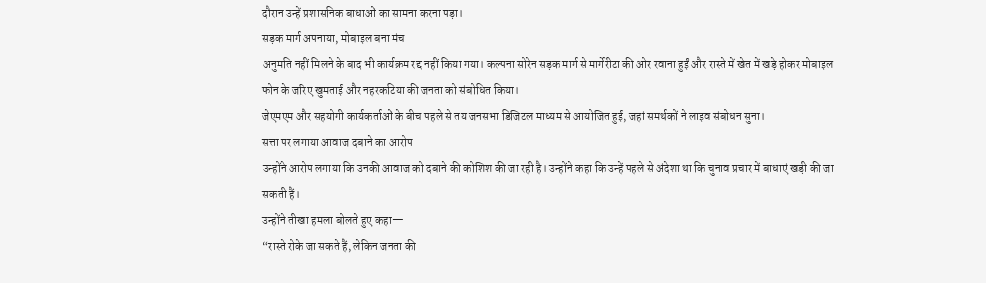दौरान उन्हें प्रशासनिक बाधाओं का सामना करना पड़ा।
सड़क मार्ग अपनाया, मोबाइल बना मंच
अनुमति नहीं मिलने के बाद भी कार्यक्रम रद्द नहीं किया गया। कल्पना सोरेन सड़क मार्ग से मार्गेरीटा की ओर रवाना हुईं और रास्ते में खेत में खड़े होकर मोबाइल फोन के जरिए खुमताई और नहरकटिया की जनता को संबोधित किया।
जेएमएम और सहयोगी कार्यकर्ताओं के बीच पहले से तय जनसभा डिजिटल माध्यम से आयोजित हुई, जहां समर्थकों ने लाइव संबोधन सुना।
सत्ता पर लगाया आवाज दबाने का आरोप
उन्होंने आरोप लगाया कि उनकी आवाज को दबाने की कोशिश की जा रही है। उन्होंने कहा कि उन्हें पहले से अंदेशा था कि चुनाव प्रचार में बाधाएं खड़ी की जा सकती हैं।
उन्होंने तीखा हमला बोलते हुए कहा—
“रास्ते रोके जा सकते हैं, लेकिन जनता की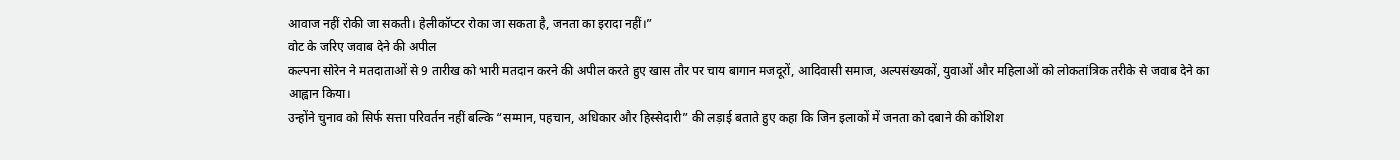आवाज नहीं रोकी जा सकती। हेलीकॉप्टर रोका जा सकता है, जनता का इरादा नहीं।”
वोट के जरिए जवाब देने की अपील
कल्पना सोरेन ने मतदाताओं से 9 तारीख को भारी मतदान करने की अपील करते हुए खास तौर पर चाय बागान मजदूरों, आदिवासी समाज, अल्पसंख्यकों, युवाओं और महिलाओं को लोकतांत्रिक तरीके से जवाब देने का आह्वान किया।
उन्होंने चुनाव को सिर्फ सत्ता परिवर्तन नहीं बल्कि “सम्मान, पहचान, अधिकार और हिस्सेदारी” की लड़ाई बताते हुए कहा कि जिन इलाकों में जनता को दबाने की कोशिश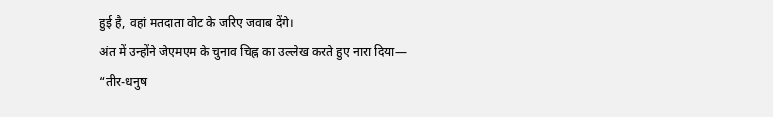हुई है, वहां मतदाता वोट के जरिए जवाब देंगे।
अंत में उन्होंने जेएमएम के चुनाव चिह्न का उल्लेख करते हुए नारा दिया—
“तीर-धनुष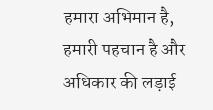हमारा अभिमान है, हमारी पहचान है और अधिकार की लड़ाई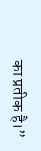का प्रतीक है।”